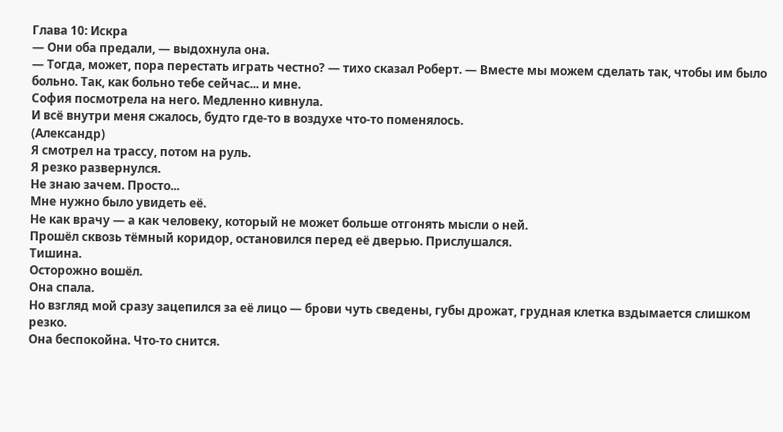Глава 10: Искра
— Они оба предали, — выдохнула она.
— Тогда, может, пора перестать играть честно? — тихо сказал Роберт. — Вместе мы можем сделать так, чтобы им было больно. Так, как больно тебе сейчас... и мне.
София посмотрела на него. Медленно кивнула.
И всё внутри меня сжалось, будто где-то в воздухе что-то поменялось.
(Александр)
Я смотрел на трассу, потом на руль.
Я резко развернулся.
Не знаю зачем. Просто...
Мне нужно было увидеть её.
Не как врачу — а как человеку, который не может больше отгонять мысли о ней.
Прошёл сквозь тёмный коридор, остановился перед её дверью. Прислушался.
Тишина.
Осторожно вошёл.
Она спала.
Но взгляд мой сразу зацепился за её лицо — брови чуть сведены, губы дрожат, грудная клетка вздымается слишком резко.
Она беспокойна. Что-то снится.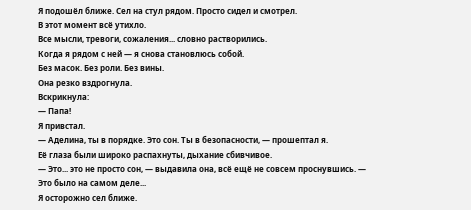Я подошёл ближе. Сел на стул рядом. Просто сидел и смотрел.
В этот момент всё утихло.
Все мысли, тревоги, сожаления... словно растворились.
Когда я рядом с ней — я снова становлюсь собой.
Без масок. Без роли. Без вины.
Она резко вздрогнула.
Вскрикнула:
— Папа!
Я привстал.
— Аделина, ты в порядке. Это сон. Ты в безопасности, — прошептал я.
Её глаза были широко распахнуты, дыхание сбивчивое.
— Это... это не просто сон, — выдавила она, всё ещё не совсем проснувшись. — Это было на самом деле...
Я осторожно сел ближе.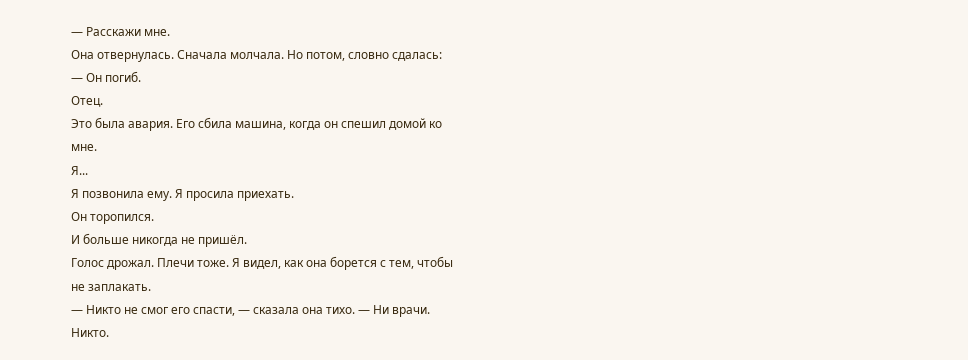— Расскажи мне.
Она отвернулась. Сначала молчала. Но потом, словно сдалась:
— Он погиб.
Отец.
Это была авария. Его сбила машина, когда он спешил домой ко мне.
Я...
Я позвонила ему. Я просила приехать.
Он торопился.
И больше никогда не пришёл.
Голос дрожал. Плечи тоже. Я видел, как она борется с тем, чтобы не заплакать.
— Никто не смог его спасти, — сказала она тихо. — Ни врачи. Никто.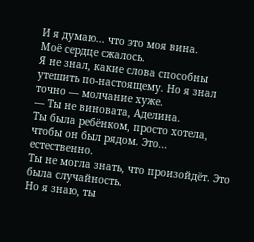И я думаю... что это моя вина.
Моё сердце сжалось.
Я не знал, какие слова способны утешить по-настоящему. Но я знал точно — молчание хуже.
— Ты не виновата, Аделина.
Ты была ребёнком, просто хотела, чтобы он был рядом. Это... естественно.
Ты не могла знать, что произойдёт. Это была случайность.
Но я знаю, ты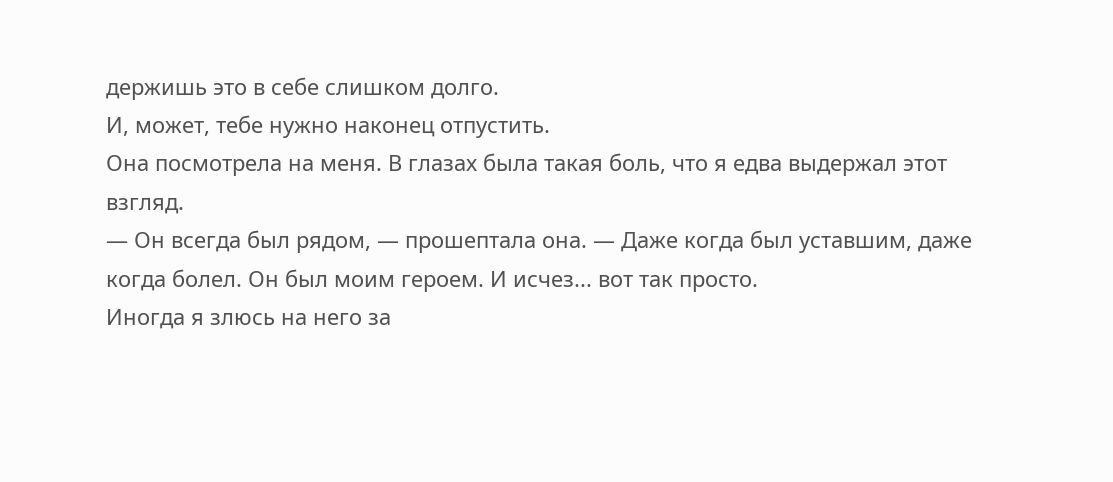держишь это в себе слишком долго.
И, может, тебе нужно наконец отпустить.
Она посмотрела на меня. В глазах была такая боль, что я едва выдержал этот взгляд.
— Он всегда был рядом, — прошептала она. — Даже когда был уставшим, даже когда болел. Он был моим героем. И исчез... вот так просто.
Иногда я злюсь на него за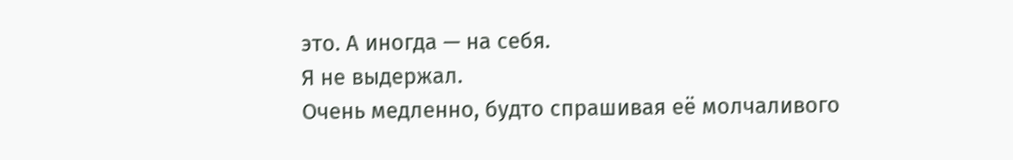это. А иногда — на себя.
Я не выдержал.
Очень медленно, будто спрашивая её молчаливого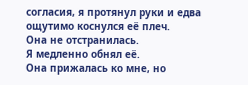согласия, я протянул руки и едва ощутимо коснулся её плеч.
Она не отстранилась.
Я медленно обнял её.
Она прижалась ко мне, но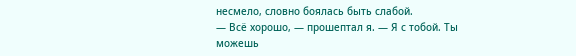несмело, словно боялась быть слабой.
— Всё хорошо, — прошептал я. — Я с тобой. Ты можешь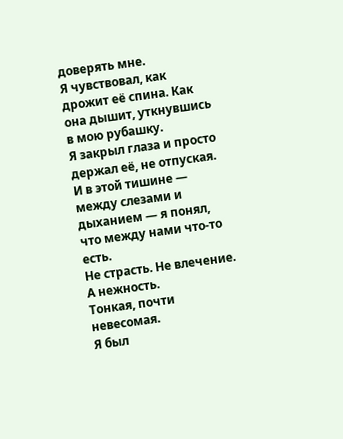доверять мне.
Я чувствовал, как дрожит её спина. Как она дышит, уткнувшись в мою рубашку.
Я закрыл глаза и просто держал её, не отпуская.
И в этой тишине — между слезами и дыханием — я понял, что между нами что-то есть.
Не страсть. Не влечение.
А нежность.
Тонкая, почти невесомая.
Я был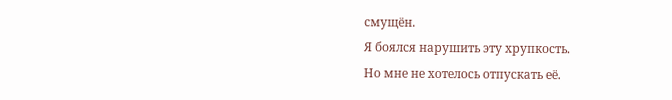смущён.
Я боялся нарушить эту хрупкость.
Но мне не хотелось отпускать её.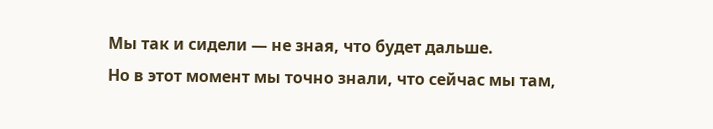Мы так и сидели — не зная, что будет дальше.
Но в этот момент мы точно знали, что сейчас мы там,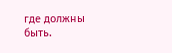где должны быть.